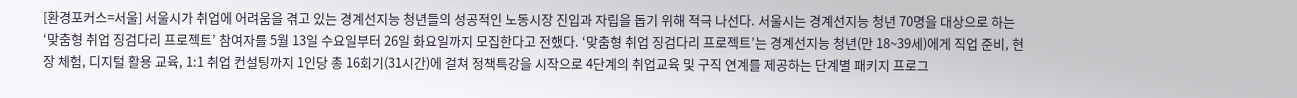[환경포커스=서울] 서울시가 취업에 어려움을 겪고 있는 경계선지능 청년들의 성공적인 노동시장 진입과 자립을 돕기 위해 적극 나선다. 서울시는 경계선지능 청년 70명을 대상으로 하는 ‘맞춤형 취업 징검다리 프로젝트’ 참여자를 5월 13일 수요일부터 26일 화요일까지 모집한다고 전했다. ‘맞춤형 취업 징검다리 프로젝트’는 경계선지능 청년(만 18~39세)에게 직업 준비, 현장 체험, 디지털 활용 교육, 1:1 취업 컨설팅까지 1인당 총 16회기(31시간)에 걸쳐 정책특강을 시작으로 4단계의 취업교육 및 구직 연계를 제공하는 단계별 패키지 프로그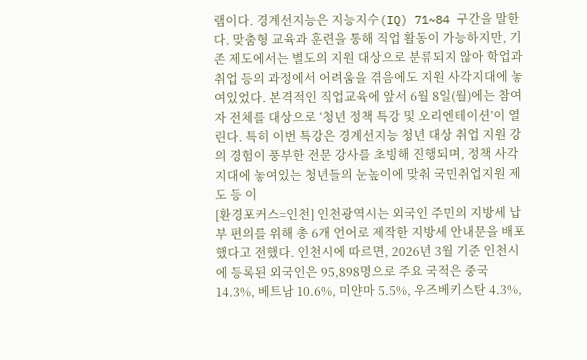램이다. 경계선지능은 지능지수(IQ) 71~84 구간을 말한다. 맞춤형 교육과 훈련을 통해 직업 활동이 가능하지만, 기존 제도에서는 별도의 지원 대상으로 분류되지 않아 학업과 취업 등의 과정에서 어려움을 겪음에도 지원 사각지대에 놓여있었다. 본격적인 직업교육에 앞서 6월 8일(월)에는 참여자 전체를 대상으로 ‘청년 정책 특강 및 오리엔테이션’이 열린다. 특히 이번 특강은 경계선지능 청년 대상 취업 지원 강의 경험이 풍부한 전문 강사를 초빙해 진행되며, 정책 사각지대에 놓여있는 청년들의 눈높이에 맞춰 국민취업지원 제도 등 이
[환경포커스=인천] 인천광역시는 외국인 주민의 지방세 납부 편의를 위해 총 6개 언어로 제작한 지방세 안내문을 배포했다고 전했다. 인천시에 따르면, 2026년 3월 기준 인천시에 등록된 외국인은 95,898명으로 주요 국적은 중국 14.3%, 베트남 10.6%, 미얀마 5.5%, 우즈베키스탄 4.3%,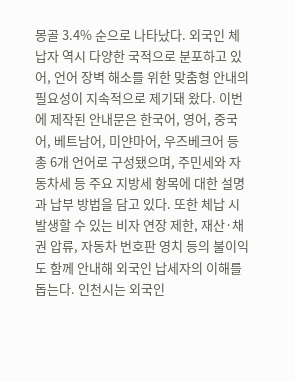몽골 3.4% 순으로 나타났다. 외국인 체납자 역시 다양한 국적으로 분포하고 있어, 언어 장벽 해소를 위한 맞춤형 안내의 필요성이 지속적으로 제기돼 왔다. 이번에 제작된 안내문은 한국어, 영어, 중국어, 베트남어, 미얀마어, 우즈베크어 등 총 6개 언어로 구성됐으며, 주민세와 자동차세 등 주요 지방세 항목에 대한 설명과 납부 방법을 담고 있다. 또한 체납 시 발생할 수 있는 비자 연장 제한, 재산·채권 압류, 자동차 번호판 영치 등의 불이익도 함께 안내해 외국인 납세자의 이해를 돕는다. 인천시는 외국인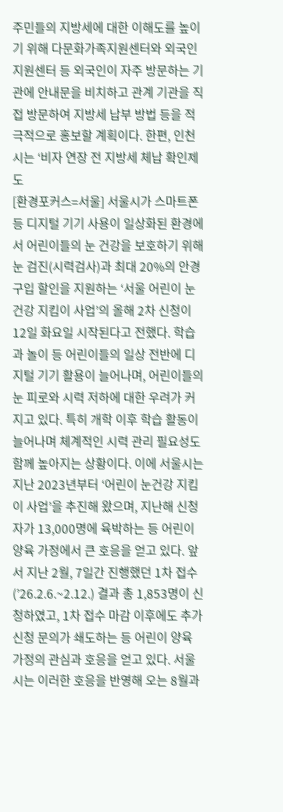주민들의 지방세에 대한 이해도를 높이기 위해 다문화가족지원센터와 외국인지원센터 등 외국인이 자주 방문하는 기관에 안내문을 비치하고 관계 기관을 직접 방문하여 지방세 납부 방법 등을 적극적으로 홍보할 계획이다. 한편, 인천시는 ‘비자 연장 전 지방세 체납 확인제도
[환경포커스=서울] 서울시가 스마트폰 등 디지털 기기 사용이 일상화된 환경에서 어린이들의 눈 건강을 보호하기 위해 눈 검진(시력검사)과 최대 20%의 안경 구입 할인을 지원하는 ‘서울 어린이 눈건강 지킴이 사업’의 올해 2차 신청이 12일 화요일 시작된다고 전했다. 학습과 놀이 등 어린이들의 일상 전반에 디지털 기기 활용이 늘어나며, 어린이들의 눈 피로와 시력 저하에 대한 우려가 커지고 있다. 특히 개학 이후 학습 활동이 늘어나며 체계적인 시력 관리 필요성도 함께 높아지는 상황이다. 이에 서울시는 지난 2023년부터 ‘어린이 눈건강 지킴이 사업’을 추진해 왔으며, 지난해 신청자가 13,000명에 육박하는 등 어린이 양육 가정에서 큰 호응을 얻고 있다. 앞서 지난 2월, 7일간 진행했던 1차 접수(’26.2.6.~2.12.) 결과 총 1,853명이 신청하였고, 1차 접수 마감 이후에도 추가 신청 문의가 쇄도하는 등 어린이 양육 가정의 관심과 호응을 얻고 있다. 서울시는 이러한 호응을 반영해 오는 8월과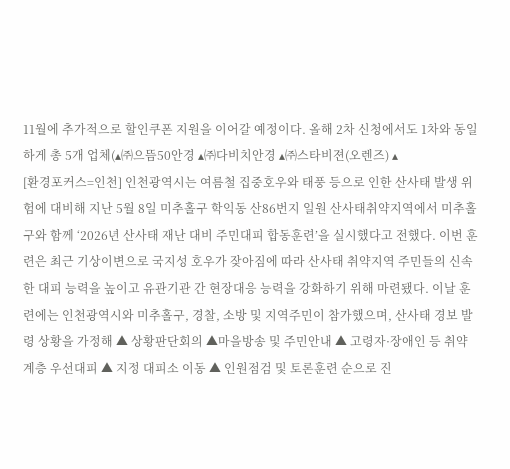11월에 추가적으로 할인쿠폰 지원을 이어갈 예정이다. 올해 2차 신청에서도 1차와 동일하게 총 5개 업체(▴㈜으뜸50안경 ▴㈜다비치안경 ▴㈜스타비젼(오렌즈) ▴
[환경포커스=인천] 인천광역시는 여름철 집중호우와 태풍 등으로 인한 산사태 발생 위험에 대비해 지난 5월 8일 미추홀구 학익동 산86번지 일원 산사태취약지역에서 미추홀구와 함께 ‘2026년 산사태 재난 대비 주민대피 합동훈련’을 실시했다고 전했다. 이번 훈련은 최근 기상이변으로 국지성 호우가 잦아짐에 따라 산사태 취약지역 주민들의 신속한 대피 능력을 높이고 유관기관 간 현장대응 능력을 강화하기 위해 마련됐다. 이날 훈련에는 인천광역시와 미추홀구, 경찰, 소방 및 지역주민이 참가했으며, 산사태 경보 발령 상황을 가정해 ▲ 상황판단회의 ▲마을방송 및 주민안내 ▲ 고령자·장애인 등 취약계층 우선대피 ▲ 지정 대피소 이동 ▲ 인원점검 및 토론훈련 순으로 진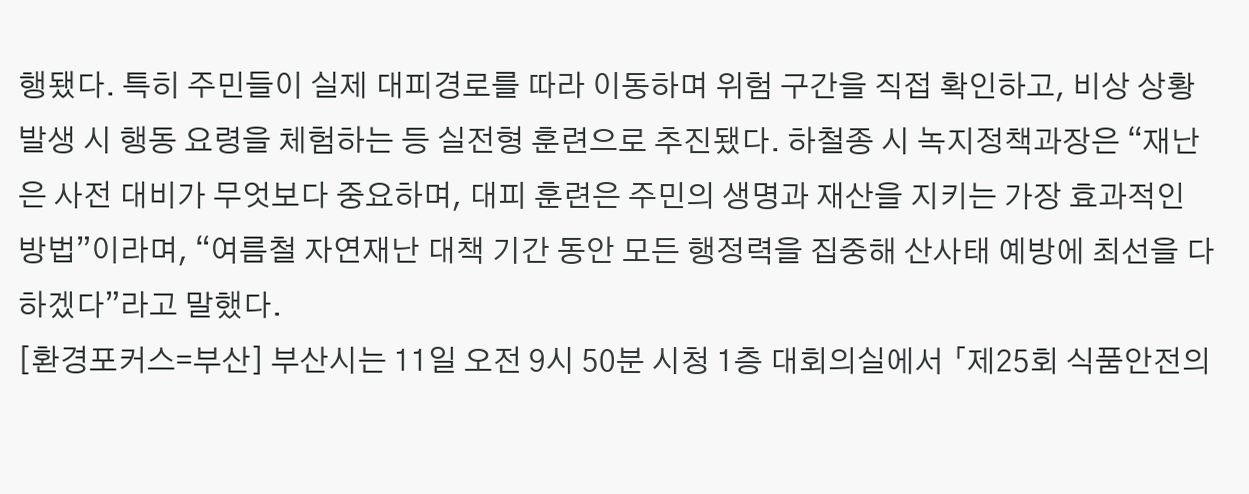행됐다. 특히 주민들이 실제 대피경로를 따라 이동하며 위험 구간을 직접 확인하고, 비상 상황 발생 시 행동 요령을 체험하는 등 실전형 훈련으로 추진됐다. 하철종 시 녹지정책과장은 “재난은 사전 대비가 무엇보다 중요하며, 대피 훈련은 주민의 생명과 재산을 지키는 가장 효과적인 방법”이라며, “여름철 자연재난 대책 기간 동안 모든 행정력을 집중해 산사태 예방에 최선을 다하겠다”라고 말했다.
[환경포커스=부산] 부산시는 11일 오전 9시 50분 시청 1층 대회의실에서 「제25회 식품안전의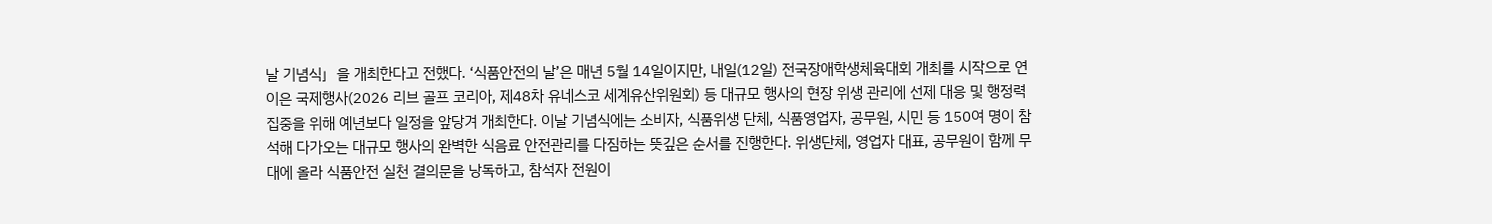날 기념식」을 개최한다고 전했다. ‘식품안전의 날’은 매년 5월 14일이지만, 내일(12일) 전국장애학생체육대회 개최를 시작으로 연이은 국제행사(2026 리브 골프 코리아, 제48차 유네스코 세계유산위원회) 등 대규모 행사의 현장 위생 관리에 선제 대응 및 행정력 집중을 위해 예년보다 일정을 앞당겨 개최한다. 이날 기념식에는 소비자, 식품위생 단체, 식품영업자, 공무원, 시민 등 150여 명이 참석해 다가오는 대규모 행사의 완벽한 식음료 안전관리를 다짐하는 뜻깊은 순서를 진행한다. 위생단체, 영업자 대표, 공무원이 함께 무대에 올라 식품안전 실천 결의문을 낭독하고, 참석자 전원이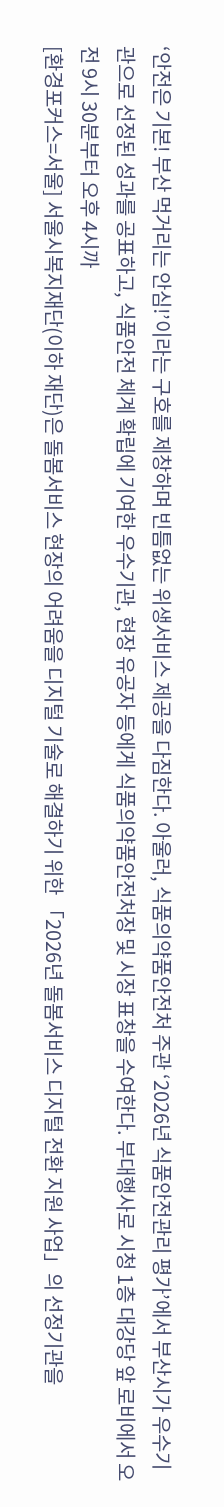‘안전은 기본! 부산 먹거리는 안심!’이라는 구호를 제창하며 빈틈없는 위생서비스 제공을 다짐한다. 아울러, 식품의약품안전처 주관 ‘2026년 식품안전관리 평가’에서 부산시가 우수기관으로 선정된 성과를 공표하고, 식품안전 체계 확립에 기여한 우수기관, 현장 유공자 등에게 식품의약품안전처장 및 시장 표창을 수여한다. 부대행사로 시청 1층 대강당 앞 로비에서 오전 9시 30분부터 오후 4시까
[환경포커스=서울] 서울시복지재단(이하 재단)은 돌봄서비스 현장의 어려움을 디지털 기술로 해결하기 위한 「2026년 돌봄서비스 디지털 전환 지원 사업」의 선정기관을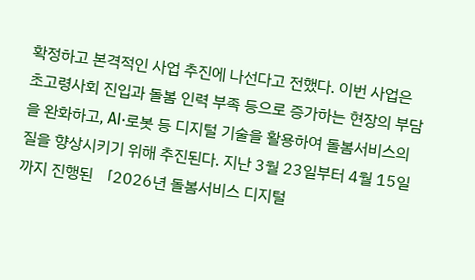확정하고 본격적인 사업 추진에 나선다고 전했다. 이번 사업은 초고령사회 진입과 돌봄 인력 부족 등으로 증가하는 현장의 부담을 완화하고, AI·로봇 등 디지털 기술을 활용하여 돌봄서비스의 질을 향상시키기 위해 추진된다. 지난 3월 23일부터 4월 15일까지 진행된 「2026년 돌봄서비스 디지털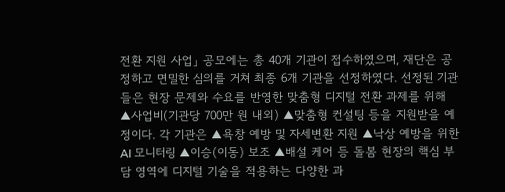전환 지원 사업」 공모에는 총 40개 기관이 접수하였으며, 재단은 공정하고 면밀한 심의를 거쳐 최종 6개 기관을 선정하였다. 선정된 기관들은 현장 문제와 수요를 반영한 맞춤형 디지털 전환 과제를 위해 ▲사업비(기관당 700만 원 내외) ▲맞춤형 컨설팅 등을 지원받을 예정이다. 각 기관은 ▲욕창 예방 및 자세변환 지원 ▲낙상 예방을 위한 AI 모니터링 ▲이승(이동) 보조 ▲배설 케어 등 돌봄 현장의 핵심 부담 영역에 디지털 기술을 적용하는 다양한 과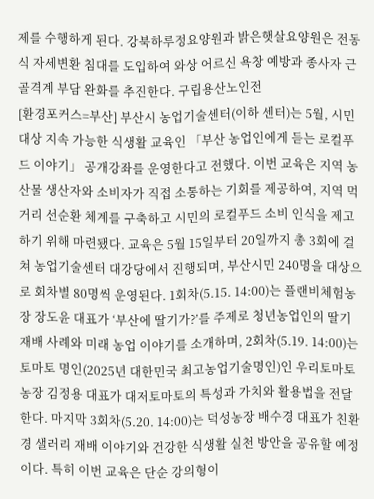제를 수행하게 된다. 강북하루정요양원과 밝은햇살요양원은 전동식 자세변환 침대를 도입하여 와상 어르신 욕창 예방과 종사자 근골격계 부담 완화를 추진한다. 구립용산노인전
[환경포커스=부산] 부산시 농업기술센터(이하 센터)는 5월, 시민 대상 지속 가능한 식생활 교육인 「부산 농업인에게 듣는 로컬푸드 이야기」 공개강좌를 운영한다고 전했다. 이번 교육은 지역 농산물 생산자와 소비자가 직접 소통하는 기회를 제공하여, 지역 먹거리 선순환 체계를 구축하고 시민의 로컬푸드 소비 인식을 제고하기 위해 마련됐다. 교육은 5월 15일부터 20일까지 총 3회에 걸쳐 농업기술센터 대강당에서 진행되며, 부산시민 240명을 대상으로 회차별 80명씩 운영된다. 1회차(5.15. 14:00)는 플랜비체험농장 장도윤 대표가 ‘부산에 딸기가?’를 주제로 청년농업인의 딸기 재배 사례와 미래 농업 이야기를 소개하며, 2회차(5.19. 14:00)는 토마토 명인(2025년 대한민국 최고농업기술명인)인 우리토마토농장 김정용 대표가 대저토마토의 특성과 가치와 활용법을 전달한다. 마지막 3회차(5.20. 14:00)는 덕성농장 배수경 대표가 친환경 샐러리 재배 이야기와 건강한 식생활 실천 방안을 공유할 예정이다. 특히 이번 교육은 단순 강의형이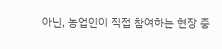아닌, 농업인이 직접 참여하는 현장 중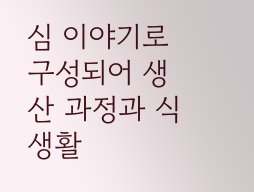심 이야기로 구성되어 생산 과정과 식생활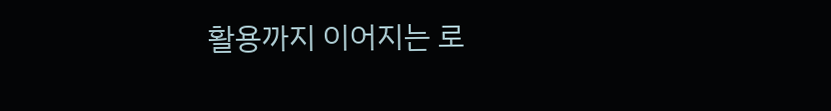활용까지 이어지는 로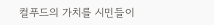컬푸드의 가치를 시민들이